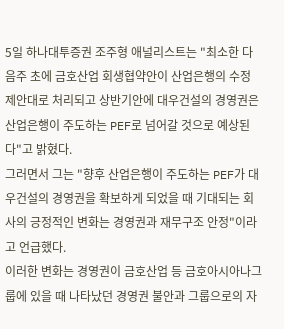5일 하나대투증권 조주형 애널리스트는 "최소한 다음주 초에 금호산업 회생협약안이 산업은행의 수정 제안대로 처리되고 상반기안에 대우건설의 경영권은 산업은행이 주도하는 PEF로 넘어갈 것으로 예상된다"고 밝혔다.
그러면서 그는 "향후 산업은행이 주도하는 PEF가 대우건설의 경영권을 확보하게 되었을 때 기대되는 회사의 긍정적인 변화는 경영권과 재무구조 안정"이라고 언급했다.
이러한 변화는 경영권이 금호산업 등 금호아시아나그룹에 있을 때 나타났던 경영권 불안과 그룹으로의 자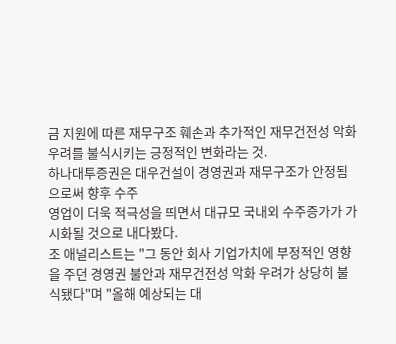금 지원에 따른 재무구조 훼손과 추가적인 재무건전성 악화 우려를 불식시키는 긍정적인 변화라는 것.
하나대투증권은 대우건설이 경영권과 재무구조가 안정됨으로써 향후 수주
영업이 더욱 적극성을 띄면서 대규모 국내외 수주증가가 가시화될 것으로 내다봤다.
조 애널리스트는 "그 동안 회사 기업가치에 부정적인 영향을 주던 경영권 불안과 재무건전성 악화 우려가 상당히 불식됐다"며 "올해 예상되는 대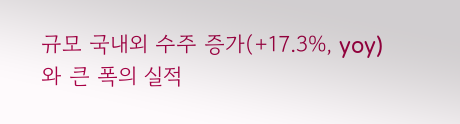규모 국내외 수주 증가(+17.3%, yoy)와 큰 폭의 실적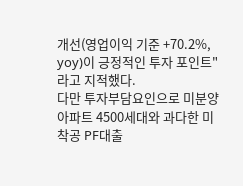개선(영업이익 기준 +70.2%, yoy)이 긍정적인 투자 포인트"라고 지적했다.
다만 투자부담요인으로 미분양 아파트 4500세대와 과다한 미착공 PF대출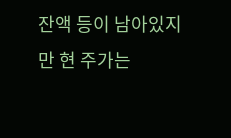잔액 등이 남아있지만 현 주가는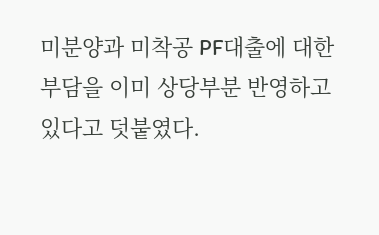미분양과 미착공 PF대출에 대한 부담을 이미 상당부분 반영하고 있다고 덧붙였다.